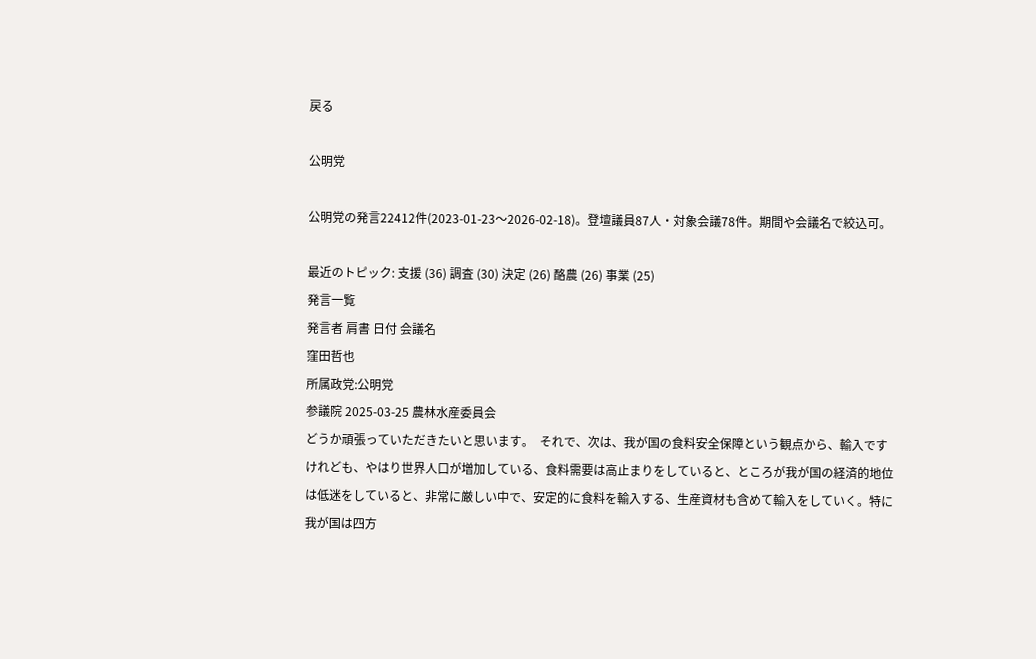戻る

公明党

公明党の発言22412件(2023-01-23〜2026-02-18)。登壇議員87人・対象会議78件。期間や会議名で絞込可。

最近のトピック: 支援 (36) 調査 (30) 決定 (26) 酪農 (26) 事業 (25)
発言一覧
発言者 肩書 日付 会議名
窪田哲也
所属政党:公明党
参議院 2025-03-25 農林水産委員会
どうか頑張っていただきたいと思います。  それで、次は、我が国の食料安全保障という観点から、輸入ですけれども、やはり世界人口が増加している、食料需要は高止まりをしていると、ところが我が国の経済的地位は低迷をしていると、非常に厳しい中で、安定的に食料を輸入する、生産資材も含めて輸入をしていく。特に我が国は四方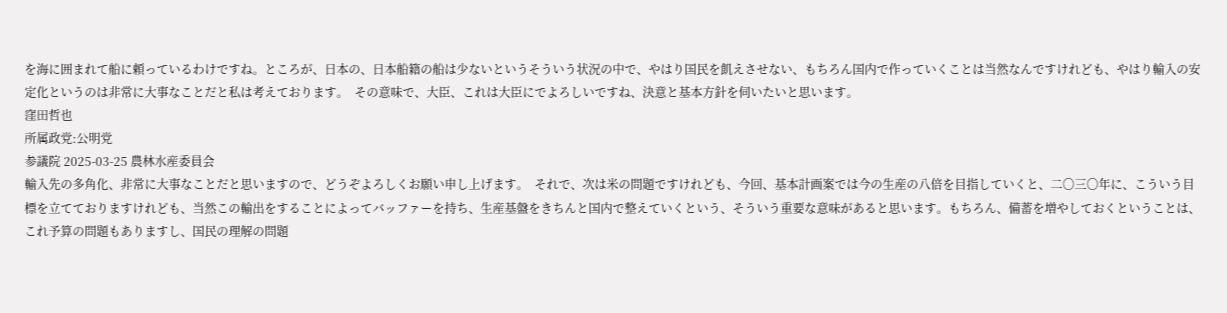を海に囲まれて船に頼っているわけですね。ところが、日本の、日本船籍の船は少ないというそういう状況の中で、やはり国民を飢えさせない、もちろん国内で作っていくことは当然なんですけれども、やはり輸入の安定化というのは非常に大事なことだと私は考えております。  その意味で、大臣、これは大臣にでよろしいですね、決意と基本方針を伺いたいと思います。
窪田哲也
所属政党:公明党
参議院 2025-03-25 農林水産委員会
輸入先の多角化、非常に大事なことだと思いますので、どうぞよろしくお願い申し上げます。  それで、次は米の問題ですけれども、今回、基本計画案では今の生産の八倍を目指していくと、二〇三〇年に、こういう目標を立てておりますけれども、当然この輸出をすることによってバッファーを持ち、生産基盤をきちんと国内で整えていくという、そういう重要な意味があると思います。もちろん、備蓄を増やしておくということは、これ予算の問題もありますし、国民の理解の問題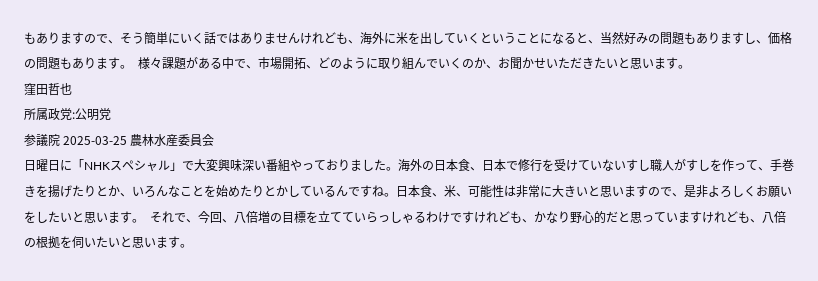もありますので、そう簡単にいく話ではありませんけれども、海外に米を出していくということになると、当然好みの問題もありますし、価格の問題もあります。  様々課題がある中で、市場開拓、どのように取り組んでいくのか、お聞かせいただきたいと思います。
窪田哲也
所属政党:公明党
参議院 2025-03-25 農林水産委員会
日曜日に「NHKスペシャル」で大変興味深い番組やっておりました。海外の日本食、日本で修行を受けていないすし職人がすしを作って、手巻きを揚げたりとか、いろんなことを始めたりとかしているんですね。日本食、米、可能性は非常に大きいと思いますので、是非よろしくお願いをしたいと思います。  それで、今回、八倍増の目標を立てていらっしゃるわけですけれども、かなり野心的だと思っていますけれども、八倍の根拠を伺いたいと思います。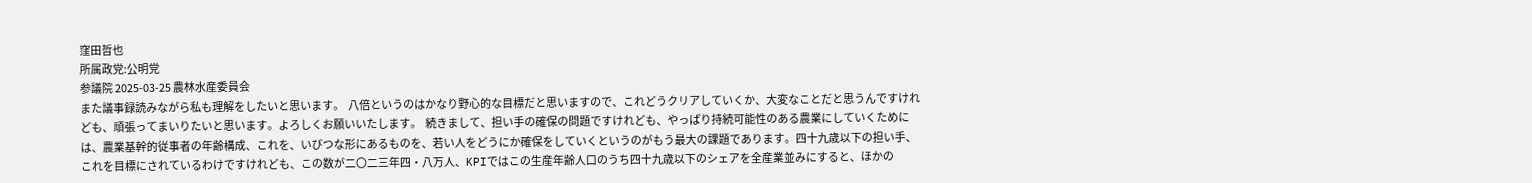窪田哲也
所属政党:公明党
参議院 2025-03-25 農林水産委員会
また議事録読みながら私も理解をしたいと思います。  八倍というのはかなり野心的な目標だと思いますので、これどうクリアしていくか、大変なことだと思うんですけれども、頑張ってまいりたいと思います。よろしくお願いいたします。  続きまして、担い手の確保の問題ですけれども、やっぱり持続可能性のある農業にしていくためには、農業基幹的従事者の年齢構成、これを、いびつな形にあるものを、若い人をどうにか確保をしていくというのがもう最大の課題であります。四十九歳以下の担い手、これを目標にされているわけですけれども、この数が二〇二三年四・八万人、KPIではこの生産年齢人口のうち四十九歳以下のシェアを全産業並みにすると、ほかの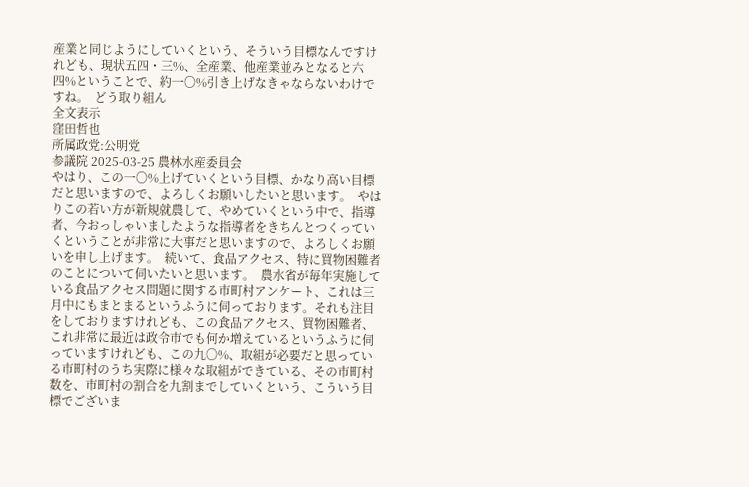産業と同じようにしていくという、そういう目標なんですけれども、現状五四・三%、全産業、他産業並みとなると六四%ということで、約一〇%引き上げなきゃならないわけですね。  どう取り組ん
全文表示
窪田哲也
所属政党:公明党
参議院 2025-03-25 農林水産委員会
やはり、この一〇%上げていくという目標、かなり高い目標だと思いますので、よろしくお願いしたいと思います。  やはりこの若い方が新規就農して、やめていくという中で、指導者、今おっしゃいましたような指導者をきちんとつくっていくということが非常に大事だと思いますので、よろしくお願いを申し上げます。  続いて、食品アクセス、特に買物困難者のことについて伺いたいと思います。  農水省が毎年実施している食品アクセス問題に関する市町村アンケート、これは三月中にもまとまるというふうに伺っております。それも注目をしておりますけれども、この食品アクセス、買物困難者、これ非常に最近は政令市でも何か増えているというふうに伺っていますけれども、この九〇%、取組が必要だと思っている市町村のうち実際に様々な取組ができている、その市町村数を、市町村の割合を九割までしていくという、こういう目標でございま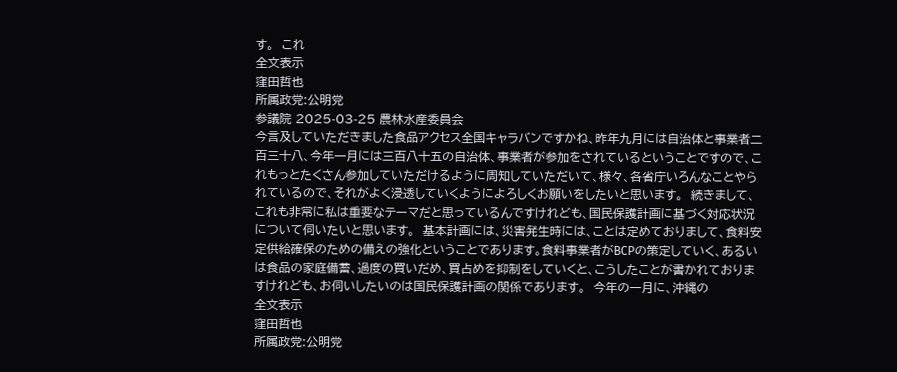す。  これ
全文表示
窪田哲也
所属政党:公明党
参議院 2025-03-25 農林水産委員会
今言及していただきました食品アクセス全国キャラバンですかね、昨年九月には自治体と事業者二百三十八、今年一月には三百八十五の自治体、事業者が参加をされているということですので、これもっとたくさん参加していただけるように周知していただいて、様々、各省庁いろんなことやられているので、それがよく浸透していくようによろしくお願いをしたいと思います。  続きまして、これも非常に私は重要なテーマだと思っているんですけれども、国民保護計画に基づく対応状況について伺いたいと思います。  基本計画には、災害発生時には、ことは定めておりまして、食料安定供給確保のための備えの強化ということであります。食料事業者がBCPの策定していく、あるいは食品の家庭備蓄、過度の買いだめ、買占めを抑制をしていくと、こうしたことが書かれておりますけれども、お伺いしたいのは国民保護計画の関係であります。  今年の一月に、沖縄の
全文表示
窪田哲也
所属政党:公明党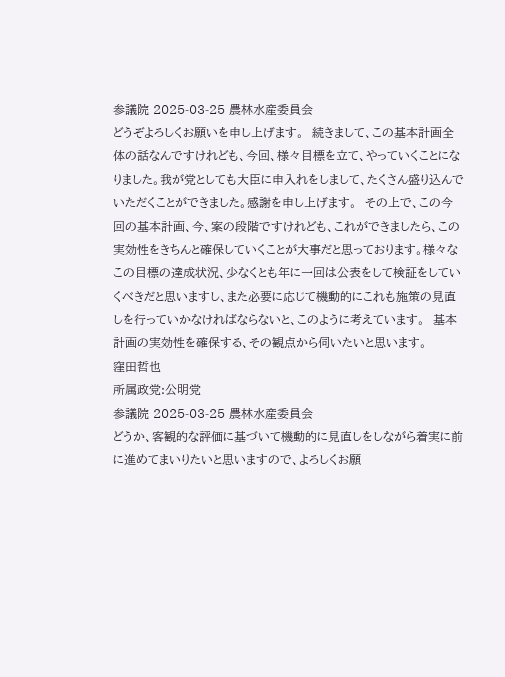参議院 2025-03-25 農林水産委員会
どうぞよろしくお願いを申し上げます。  続きまして、この基本計画全体の話なんですけれども、今回、様々目標を立て、やっていくことになりました。我が党としても大臣に申入れをしまして、たくさん盛り込んでいただくことができました。感謝を申し上げます。  その上で、この今回の基本計画、今、案の段階ですけれども、これができましたら、この実効性をきちんと確保していくことが大事だと思っております。様々なこの目標の達成状況、少なくとも年に一回は公表をして検証をしていくべきだと思いますし、また必要に応じて機動的にこれも施策の見直しを行っていかなければならないと、このように考えています。  基本計画の実効性を確保する、その観点から伺いたいと思います。
窪田哲也
所属政党:公明党
参議院 2025-03-25 農林水産委員会
どうか、客観的な評価に基づいて機動的に見直しをしながら着実に前に進めてまいりたいと思いますので、よろしくお願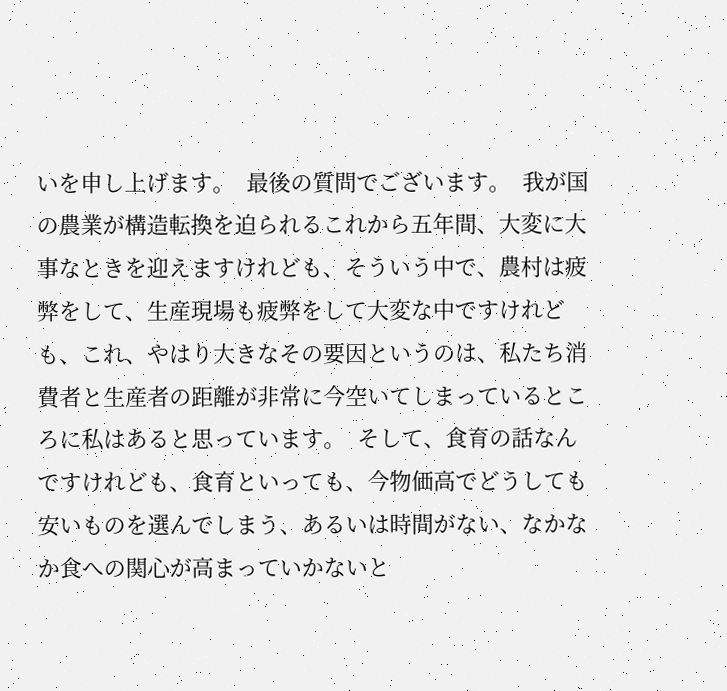いを申し上げます。  最後の質問でございます。  我が国の農業が構造転換を迫られるこれから五年間、大変に大事なときを迎えますけれども、そういう中で、農村は疲弊をして、生産現場も疲弊をして大変な中ですけれども、これ、やはり大きなその要因というのは、私たち消費者と生産者の距離が非常に今空いてしまっているところに私はあると思っています。  そして、食育の話なんですけれども、食育といっても、今物価高でどうしても安いものを選んでしまう、あるいは時間がない、なかなか食への関心が高まっていかないと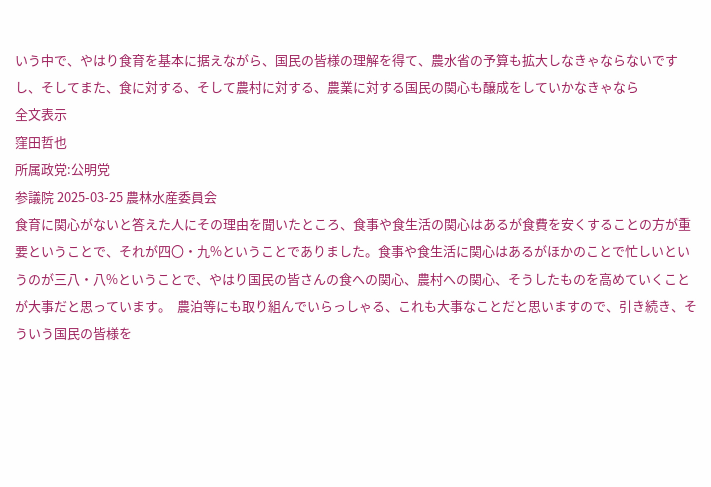いう中で、やはり食育を基本に据えながら、国民の皆様の理解を得て、農水省の予算も拡大しなきゃならないですし、そしてまた、食に対する、そして農村に対する、農業に対する国民の関心も醸成をしていかなきゃなら
全文表示
窪田哲也
所属政党:公明党
参議院 2025-03-25 農林水産委員会
食育に関心がないと答えた人にその理由を聞いたところ、食事や食生活の関心はあるが食費を安くすることの方が重要ということで、それが四〇・九%ということでありました。食事や食生活に関心はあるがほかのことで忙しいというのが三八・八%ということで、やはり国民の皆さんの食への関心、農村への関心、そうしたものを高めていくことが大事だと思っています。  農泊等にも取り組んでいらっしゃる、これも大事なことだと思いますので、引き続き、そういう国民の皆様を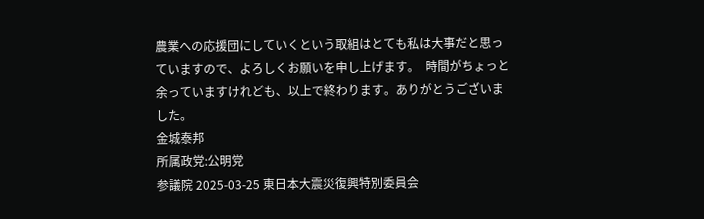農業への応援団にしていくという取組はとても私は大事だと思っていますので、よろしくお願いを申し上げます。  時間がちょっと余っていますけれども、以上で終わります。ありがとうございました。
金城泰邦
所属政党:公明党
参議院 2025-03-25 東日本大震災復興特別委員会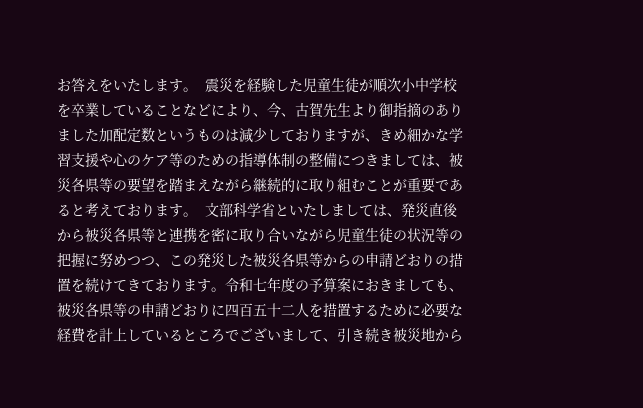お答えをいたします。  震災を経験した児童生徒が順次小中学校を卒業していることなどにより、今、古賀先生より御指摘のありました加配定数というものは減少しておりますが、きめ細かな学習支援や心のケア等のための指導体制の整備につきましては、被災各県等の要望を踏まえながら継続的に取り組むことが重要であると考えております。  文部科学省といたしましては、発災直後から被災各県等と連携を密に取り合いながら児童生徒の状況等の把握に努めつつ、この発災した被災各県等からの申請どおりの措置を続けてきております。令和七年度の予算案におきましても、被災各県等の申請どおりに四百五十二人を措置するために必要な経費を計上しているところでございまして、引き続き被災地から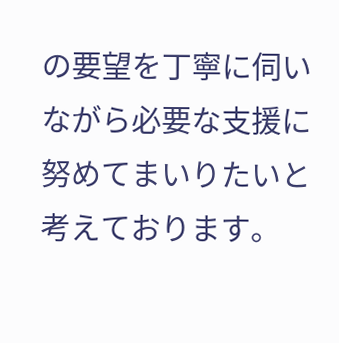の要望を丁寧に伺いながら必要な支援に努めてまいりたいと考えております。